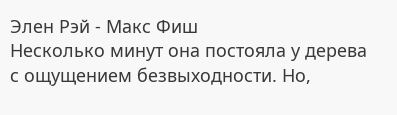Элен Рэй - Макс Фиш
Несколько минут она постояла у дерева с ощущением безвыходности. Но,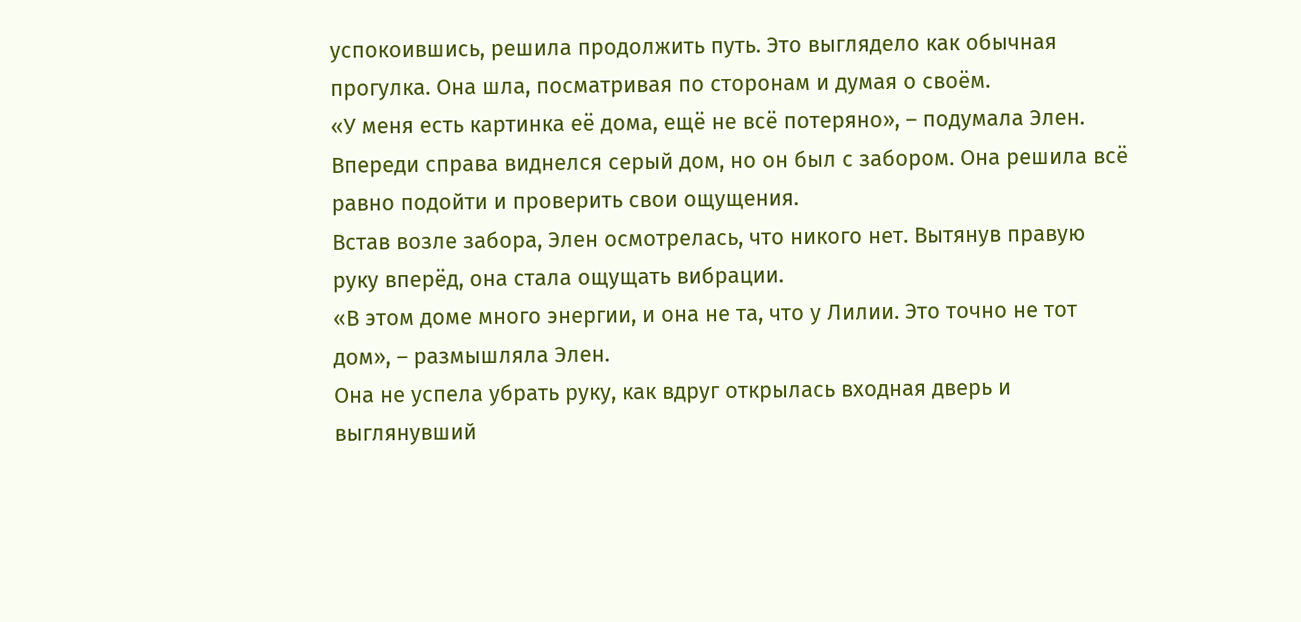успокоившись, решила продолжить путь. Это выглядело как обычная прогулка. Она шла, посматривая по сторонам и думая о своём.
«У меня есть картинка её дома, ещё не всё потеряно», – подумала Элен.
Впереди справа виднелся серый дом, но он был с забором. Она решила всё равно подойти и проверить свои ощущения.
Встав возле забора, Элен осмотрелась, что никого нет. Вытянув правую руку вперёд, она стала ощущать вибрации.
«В этом доме много энергии, и она не та, что у Лилии. Это точно не тот дом», – размышляла Элен.
Она не успела убрать руку, как вдруг открылась входная дверь и выглянувший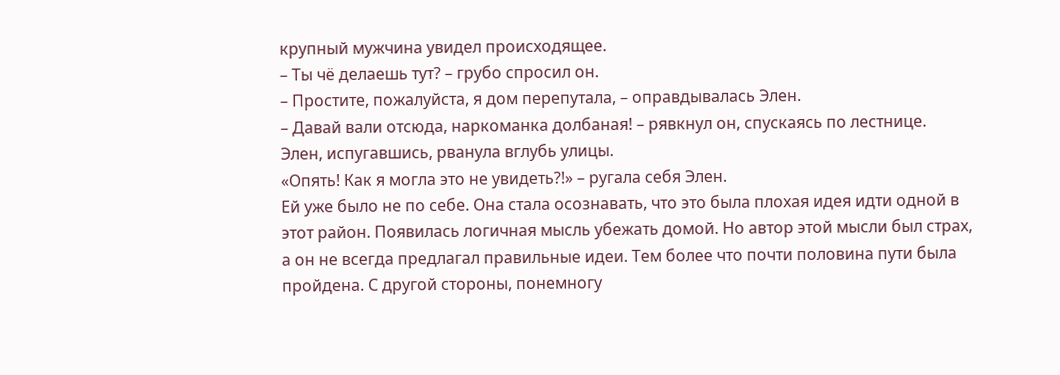крупный мужчина увидел происходящее.
– Ты чё делаешь тут? – грубо спросил он.
– Простите, пожалуйста, я дом перепутала, – оправдывалась Элен.
– Давай вали отсюда, наркоманка долбаная! – рявкнул он, спускаясь по лестнице.
Элен, испугавшись, рванула вглубь улицы.
«Опять! Как я могла это не увидеть?!» – ругала себя Элен.
Ей уже было не по себе. Она стала осознавать, что это была плохая идея идти одной в этот район. Появилась логичная мысль убежать домой. Но автор этой мысли был страх, а он не всегда предлагал правильные идеи. Тем более что почти половина пути была пройдена. С другой стороны, понемногу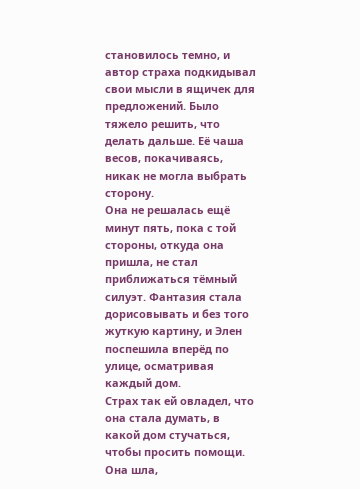становилось темно, и автор страха подкидывал свои мысли в ящичек для предложений. Было тяжело решить, что делать дальше. Её чаша весов, покачиваясь, никак не могла выбрать сторону.
Она не решалась ещё минут пять, пока с той стороны, откуда она пришла, не стал приближаться тёмный силуэт. Фантазия стала дорисовывать и без того жуткую картину, и Элен поспешила вперёд по улице, осматривая каждый дом.
Страх так ей овладел, что она стала думать, в какой дом стучаться, чтобы просить помощи. Она шла,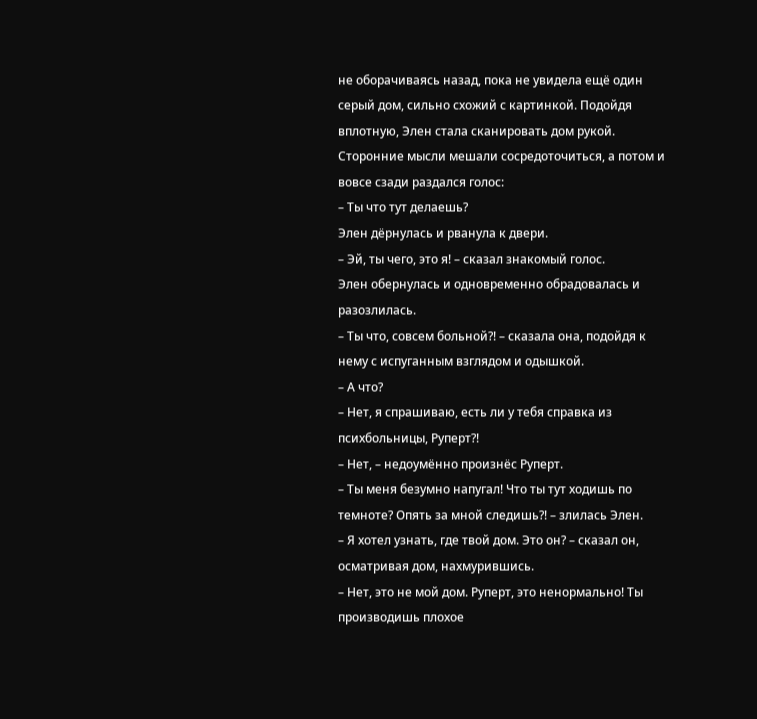не оборачиваясь назад, пока не увидела ещё один серый дом, сильно схожий с картинкой. Подойдя вплотную, Элен стала сканировать дом рукой. Сторонние мысли мешали сосредоточиться, а потом и вовсе сзади раздался голос:
– Ты что тут делаешь?
Элен дёрнулась и рванула к двери.
– Эй, ты чего, это я! – сказал знакомый голос.
Элен обернулась и одновременно обрадовалась и разозлилась.
– Ты что, совсем больной?! – сказала она, подойдя к нему с испуганным взглядом и одышкой.
– А что?
– Нет, я спрашиваю, есть ли у тебя справка из психбольницы, Руперт?!
– Нет, – недоумённо произнёс Руперт.
– Ты меня безумно напугал! Что ты тут ходишь по темноте? Опять за мной следишь?! – злилась Элен.
– Я хотел узнать, где твой дом. Это он? – сказал он, осматривая дом, нахмурившись.
– Нет, это не мой дом. Руперт, это ненормально! Ты производишь плохое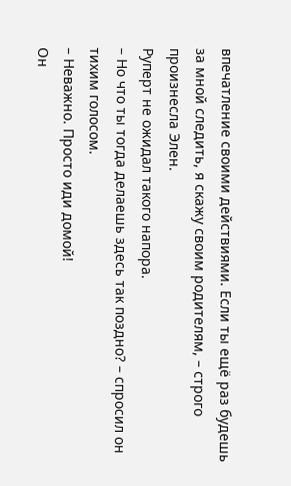впечатление своими действиями. Если ты ещё раз будешь за мной следить, я скажу своим родителям, – строго произнесла Элен.
Руперт не ожидал такого напора.
– Но что ты тогда делаешь здесь так поздно? – спросил он тихим голосом.
– Неважно. Просто иди домой!
Он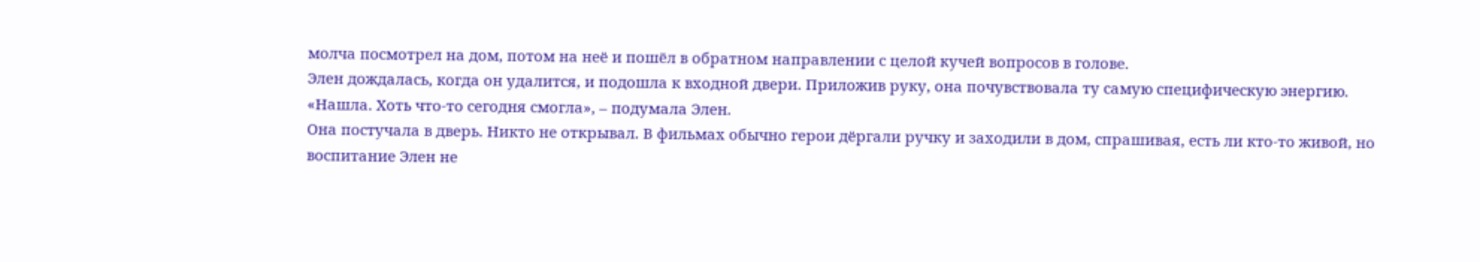молча посмотрел на дом, потом на неё и пошёл в обратном направлении с целой кучей вопросов в голове.
Элен дождалась, когда он удалится, и подошла к входной двери. Приложив руку, она почувствовала ту самую специфическую энергию.
«Нашла. Хоть что-то сегодня смогла», – подумала Элен.
Она постучала в дверь. Никто не открывал. В фильмах обычно герои дёргали ручку и заходили в дом, спрашивая, есть ли кто-то живой, но воспитание Элен не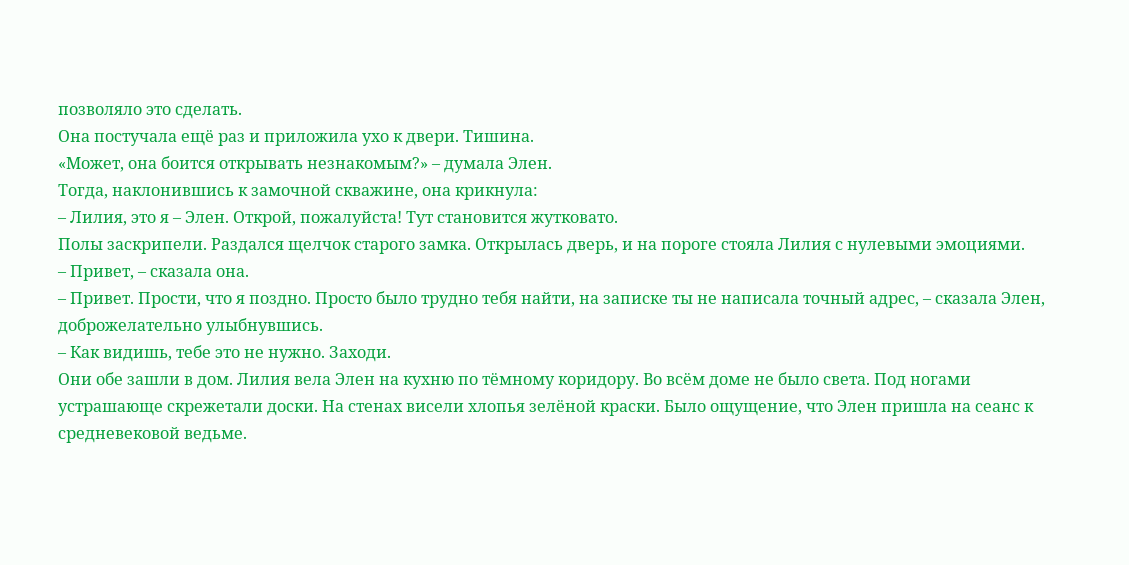позволяло это сделать.
Она постучала ещё раз и приложила ухо к двери. Тишина.
«Может, она боится открывать незнакомым?» – думала Элен.
Тогда, наклонившись к замочной скважине, она крикнула:
– Лилия, это я – Элен. Открой, пожалуйста! Тут становится жутковато.
Полы заскрипели. Раздался щелчок старого замка. Открылась дверь, и на пороге стояла Лилия с нулевыми эмоциями.
– Привет, – сказала она.
– Привет. Прости, что я поздно. Просто было трудно тебя найти, на записке ты не написала точный адрес, – сказала Элен, доброжелательно улыбнувшись.
– Как видишь, тебе это не нужно. Заходи.
Они обе зашли в дом. Лилия вела Элен на кухню по тёмному коридору. Во всём доме не было света. Под ногами устрашающе скрежетали доски. На стенах висели хлопья зелёной краски. Было ощущение, что Элен пришла на сеанс к средневековой ведьме.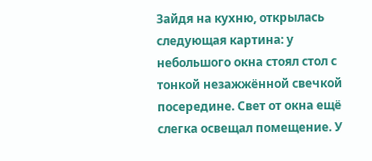Зайдя на кухню, открылась следующая картина: у небольшого окна стоял стол с тонкой незажжённой свечкой посередине. Свет от окна ещё слегка освещал помещение. У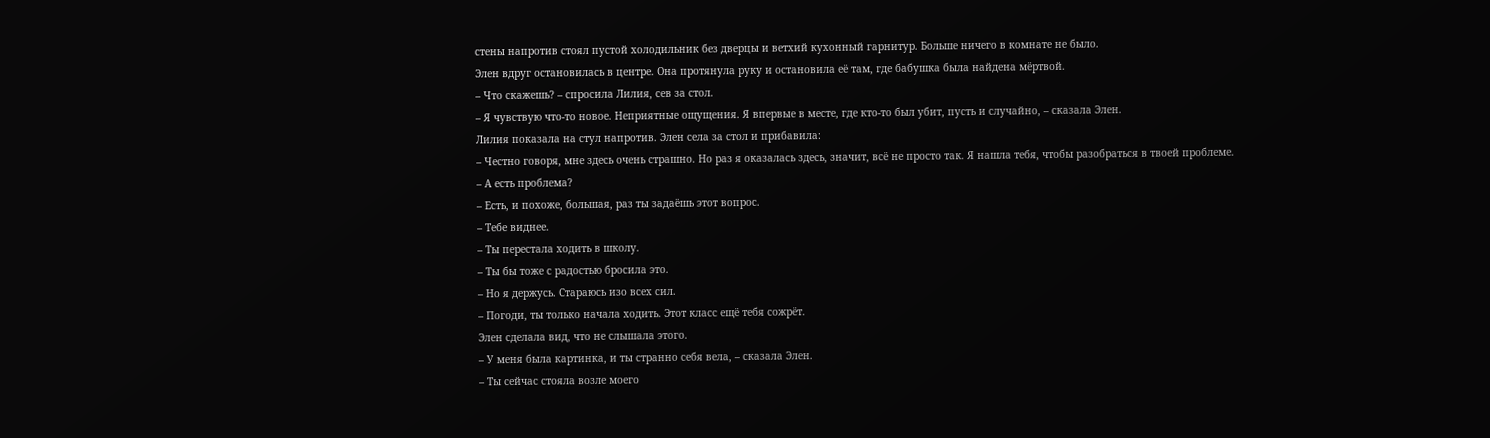стены напротив стоял пустой холодильник без дверцы и ветхий кухонный гарнитур. Больше ничего в комнате не было.
Элен вдруг остановилась в центре. Она протянула руку и остановила её там, где бабушка была найдена мёртвой.
– Что скажешь? – спросила Лилия, сев за стол.
– Я чувствую что-то новое. Неприятные ощущения. Я впервые в месте, где кто-то был убит, пусть и случайно, – сказала Элен.
Лилия показала на стул напротив. Элен села за стол и прибавила:
– Честно говоря, мне здесь очень страшно. Но раз я оказалась здесь, значит, всё не просто так. Я нашла тебя, чтобы разобраться в твоей проблеме.
– А есть проблема?
– Есть, и похоже, большая, раз ты задаёшь этот вопрос.
– Тебе виднее.
– Ты перестала ходить в школу.
– Ты бы тоже с радостью бросила это.
– Но я держусь. Стараюсь изо всех сил.
– Погоди, ты только начала ходить. Этот класс ещё тебя сожрёт.
Элен сделала вид, что не слышала этого.
– У меня была картинка, и ты странно себя вела, – сказала Элен.
– Ты сейчас стояла возле моего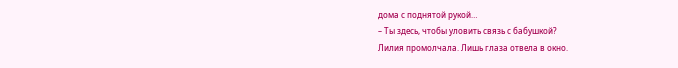дома с поднятой рукой…
– Ты здесь, чтобы уловить связь с бабушкой?
Лилия промолчала. Лишь глаза отвела в окно.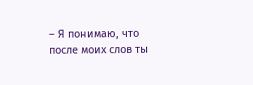– Я понимаю, что после моих слов ты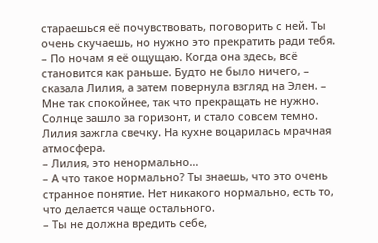стараешься её почувствовать, поговорить с ней. Ты очень скучаешь, но нужно это прекратить ради тебя.
– По ночам я её ощущаю. Когда она здесь, всё становится как раньше. Будто не было ничего, – сказала Лилия, а затем повернула взгляд на Элен. – Мне так спокойнее, так что прекращать не нужно.
Солнце зашло за горизонт, и стало совсем темно. Лилия зажгла свечку. На кухне воцарилась мрачная атмосфера.
– Лилия, это ненормально…
– А что такое нормально? Ты знаешь, что это очень странное понятие. Нет никакого нормально, есть то, что делается чаще остального.
– Ты не должна вредить себе,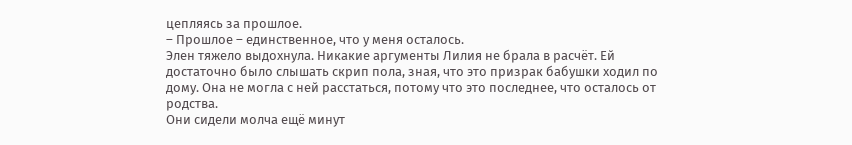цепляясь за прошлое.
– Прошлое – единственное, что у меня осталось.
Элен тяжело выдохнула. Никакие аргументы Лилия не брала в расчёт. Ей достаточно было слышать скрип пола, зная, что это призрак бабушки ходил по дому. Она не могла с ней расстаться, потому что это последнее, что осталось от родства.
Они сидели молча ещё минут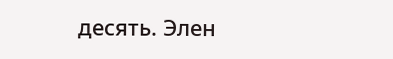десять. Элен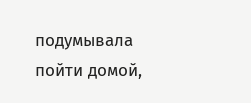подумывала пойти домой,